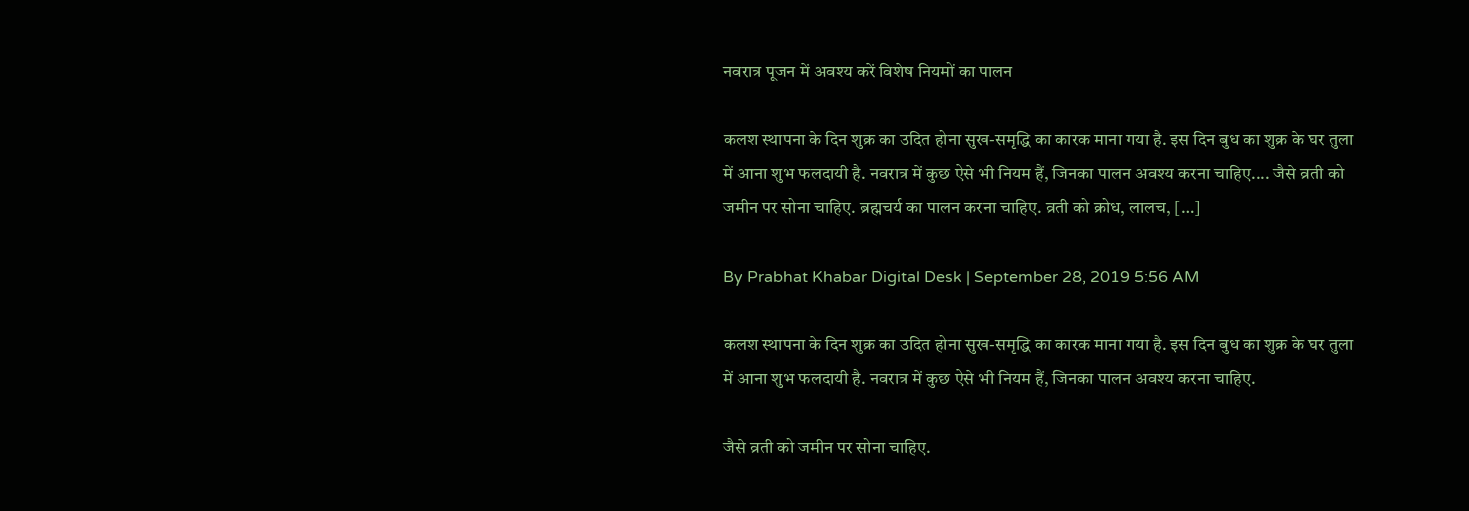नवरात्र पूजन में अवश्य करें विशेष नियमों का पालन

कलश स्थापना के दिन शुक्र का उदित होना सुख-समृद्धि का कारक माना गया है. इस दिन बुध का शुक्र के घर तुला में आना शुभ फलदायी है. नवरात्र में कुछ ऐसे भी नियम हैं, जिनका पालन अवश्य करना चाहिए.... जैसे व्रती को जमीन पर सोना चाहिए. ब्रह्मचर्य का पालन करना चाहिए. व्रती को क्रोध, लालच, […]

By Prabhat Khabar Digital Desk | September 28, 2019 5:56 AM

कलश स्थापना के दिन शुक्र का उदित होना सुख-समृद्धि का कारक माना गया है. इस दिन बुध का शुक्र के घर तुला में आना शुभ फलदायी है. नवरात्र में कुछ ऐसे भी नियम हैं, जिनका पालन अवश्य करना चाहिए.

जैसे व्रती को जमीन पर सोना चाहिए.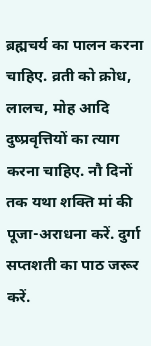ब्रह्मचर्य का पालन करना चाहिए. व्रती को क्रोध, लालच, मोह आदि दुष्प्रवृत्तियों का त्याग करना चाहिए. नौ दिनों तक यथा शक्ति मां की पूजा-अराधना करें. दुर्गा सप्तशती का पाठ जरूर करें.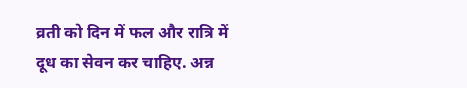व्रती को दिन में फल और रात्रि में दूध का सेवन कर चाहिए. अन्न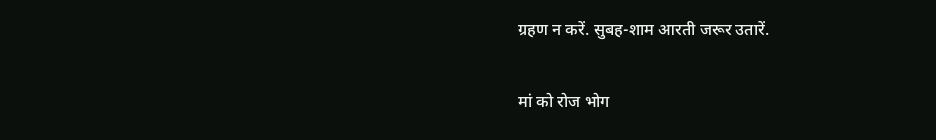ग्रहण न करें. सुबह-शाम आरती जरूर उतारें.

मां को रोज भोग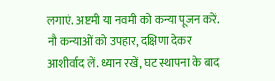लगाएं. अष्टमी या नवमी को कन्या पूजन करें. नौ कन्याओं को उपहार, दक्षिणा देकर आशीर्वाद लें. ध्यान रखें, घट स्थापना के बाद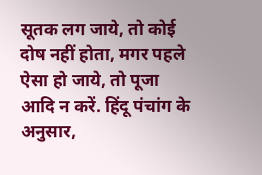सूतक लग जाये, तो कोई दोष नहीं होता, मगर पहले ऐसा हो जाये, तो पूजा आदि न करें. हिंदू पंचांग के अनुसार,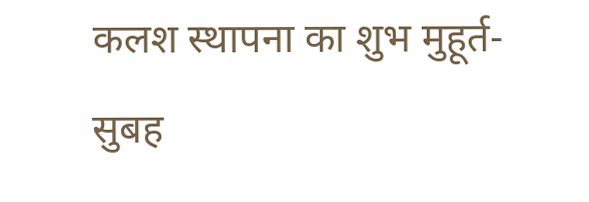कलश स्थापना का शुभ मुहूर्त- सुबह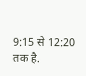9:15 से 12:20 तक है.